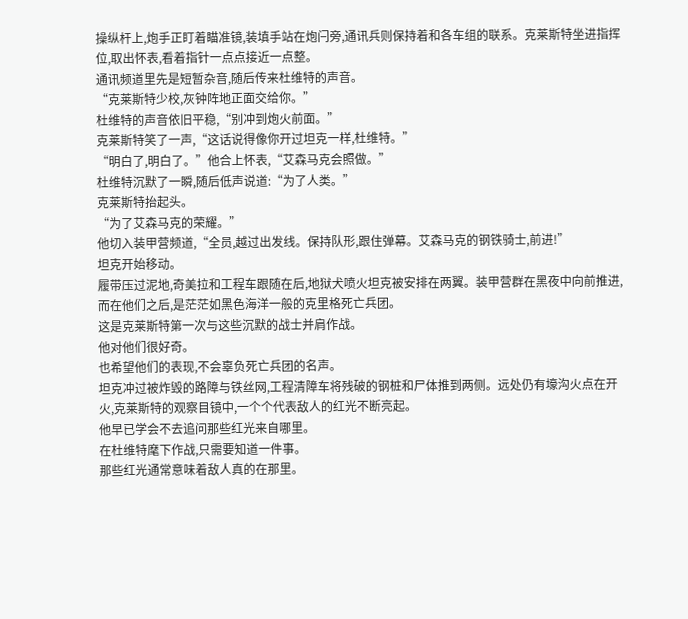操纵杆上,炮手正盯着瞄准镜,装填手站在炮闩旁,通讯兵则保持着和各车组的联系。克莱斯特坐进指挥位,取出怀表,看着指针一点点接近一点整。
通讯频道里先是短暂杂音,随后传来杜维特的声音。
“克莱斯特少校,灰钟阵地正面交给你。”
杜维特的声音依旧平稳,“别冲到炮火前面。”
克莱斯特笑了一声,“这话说得像你开过坦克一样,杜维特。”
“明白了,明白了。”他合上怀表,“艾森马克会照做。”
杜维特沉默了一瞬,随后低声说道:“为了人类。”
克莱斯特抬起头。
“为了艾森马克的荣耀。”
他切入装甲营频道,“全员,越过出发线。保持队形,跟住弹幕。艾森马克的钢铁骑士,前进!”
坦克开始移动。
履带压过泥地,奇美拉和工程车跟随在后,地狱犬喷火坦克被安排在两翼。装甲营群在黑夜中向前推进,而在他们之后,是茫茫如黑色海洋一般的克里格死亡兵团。
这是克莱斯特第一次与这些沉默的战士并肩作战。
他对他们很好奇。
也希望他们的表现,不会辜负死亡兵团的名声。
坦克冲过被炸毁的路障与铁丝网,工程清障车将残破的钢桩和尸体推到两侧。远处仍有壕沟火点在开火,克莱斯特的观察目镜中,一个个代表敌人的红光不断亮起。
他早已学会不去追问那些红光来自哪里。
在杜维特麾下作战,只需要知道一件事。
那些红光通常意味着敌人真的在那里。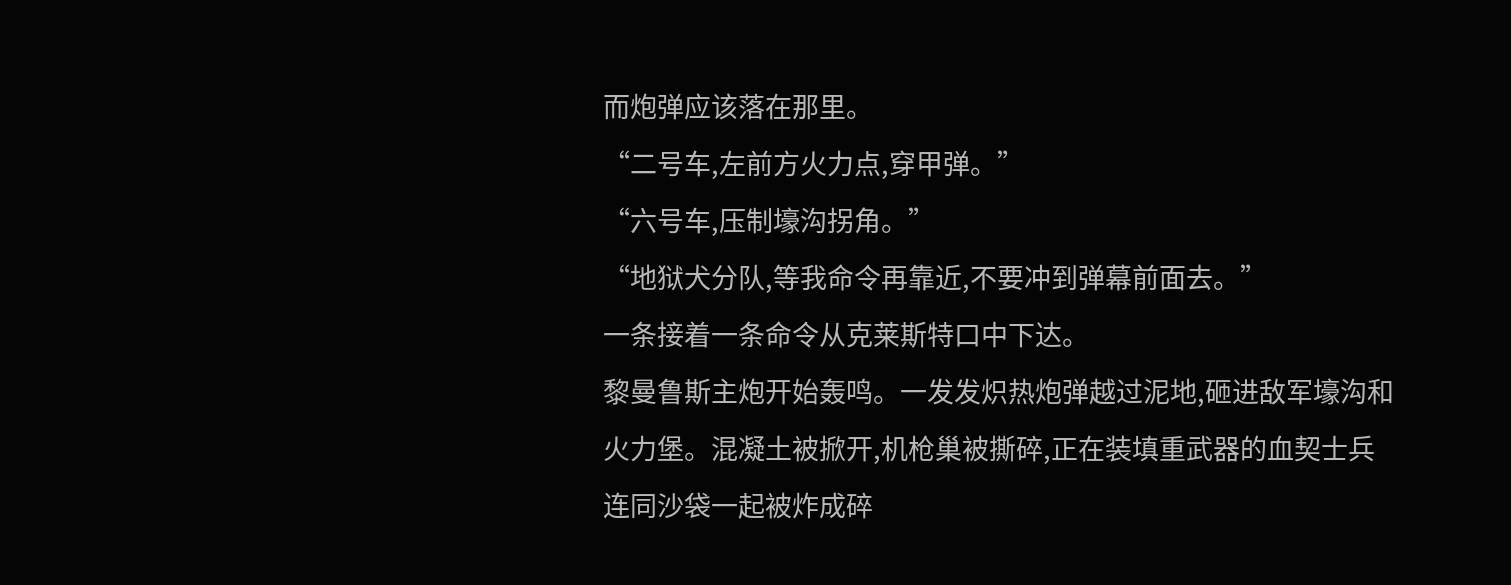而炮弹应该落在那里。
“二号车,左前方火力点,穿甲弹。”
“六号车,压制壕沟拐角。”
“地狱犬分队,等我命令再靠近,不要冲到弹幕前面去。”
一条接着一条命令从克莱斯特口中下达。
黎曼鲁斯主炮开始轰鸣。一发发炽热炮弹越过泥地,砸进敌军壕沟和火力堡。混凝土被掀开,机枪巢被撕碎,正在装填重武器的血契士兵连同沙袋一起被炸成碎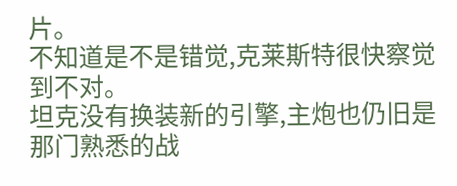片。
不知道是不是错觉,克莱斯特很快察觉到不对。
坦克没有换装新的引擎,主炮也仍旧是那门熟悉的战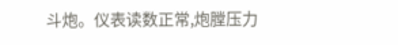斗炮。仪表读数正常,炮膛压力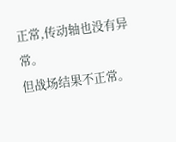正常,传动轴也没有异常。
但战场结果不正常。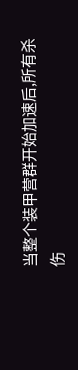当整个装甲营群开始加速后,所有杀伤